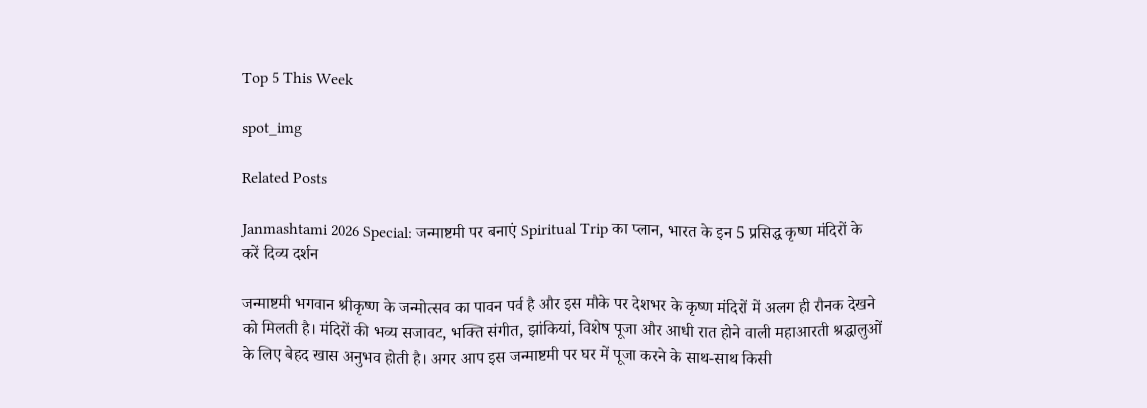Top 5 This Week

spot_img

Related Posts

Janmashtami 2026 Special: जन्माष्टमी पर बनाएं Spiritual Trip का प्लान, भारत के इन 5 प्रसिद्ध कृष्ण मंदिरों के करें दिव्य दर्शन

जन्माष्टमी भगवान श्रीकृष्ण के जन्मोत्सव का पावन पर्व है और इस मौके पर देशभर के कृष्ण मंदिरों में अलग ही रौनक देखने को मिलती है। मंदिरों की भव्य सजावट, भक्ति संगीत, झांकियां, विशेष पूजा और आधी रात होने वाली महाआरती श्रद्धालुओं के लिए बेहद खास अनुभव होती है। अगर आप इस जन्माष्टमी पर घर में पूजा करने के साथ-साथ किसी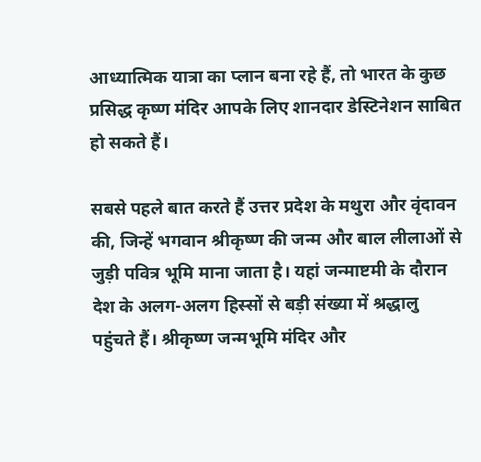आध्यात्मिक यात्रा का प्लान बना रहे हैं, तो भारत के कुछ प्रसिद्ध कृष्ण मंदिर आपके लिए शानदार डेस्टिनेशन साबित हो सकते हैं।

सबसे पहले बात करते हैं उत्तर प्रदेश के मथुरा और वृंदावन की, जिन्हें भगवान श्रीकृष्ण की जन्म और बाल लीलाओं से जुड़ी पवित्र भूमि माना जाता है। यहां जन्माष्टमी के दौरान देश के अलग-अलग हिस्सों से बड़ी संख्या में श्रद्धालु पहुंचते हैं। श्रीकृष्ण जन्मभूमि मंदिर और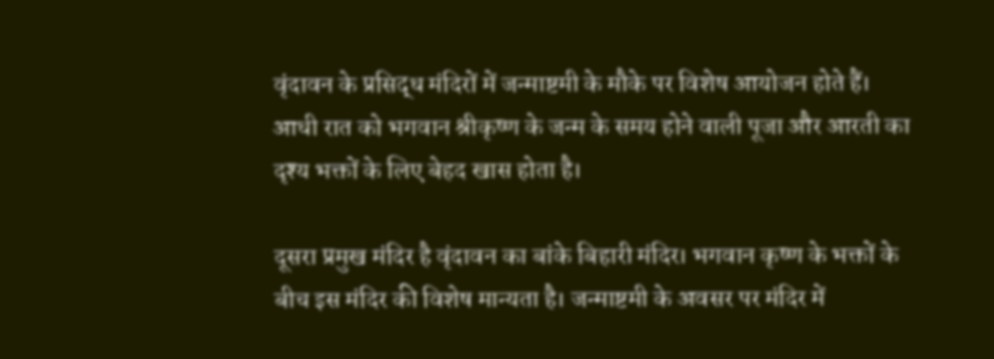वृंदावन के प्रसिद्ध मंदिरों में जन्माष्टमी के मौके पर विशेष आयोजन होते हैं। आधी रात को भगवान श्रीकृष्ण के जन्म के समय होने वाली पूजा और आरती का दृश्य भक्तों के लिए बेहद खास होता है।

दूसरा प्रमुख मंदिर है वृंदावन का बांके बिहारी मंदिर। भगवान कृष्ण के भक्तों के बीच इस मंदिर की विशेष मान्यता है। जन्माष्टमी के अवसर पर मंदिर में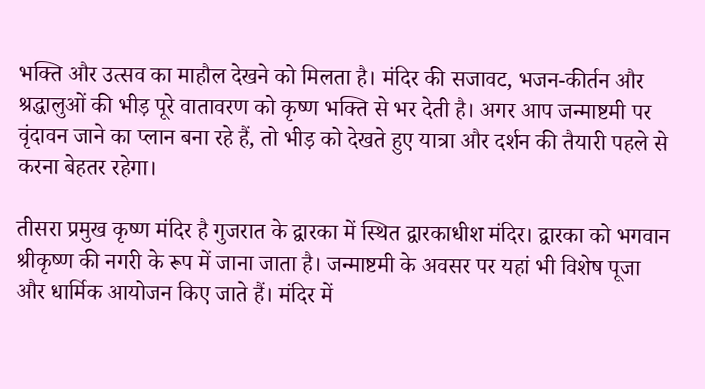भक्ति और उत्सव का माहौल देखने को मिलता है। मंदिर की सजावट, भजन-कीर्तन और श्रद्धालुओं की भीड़ पूरे वातावरण को कृष्ण भक्ति से भर देती है। अगर आप जन्माष्टमी पर वृंदावन जाने का प्लान बना रहे हैं, तो भीड़ को देखते हुए यात्रा और दर्शन की तैयारी पहले से करना बेहतर रहेगा।

तीसरा प्रमुख कृष्ण मंदिर है गुजरात के द्वारका में स्थित द्वारकाधीश मंदिर। द्वारका को भगवान श्रीकृष्ण की नगरी के रूप में जाना जाता है। जन्माष्टमी के अवसर पर यहां भी विशेष पूजा और धार्मिक आयोजन किए जाते हैं। मंदिर में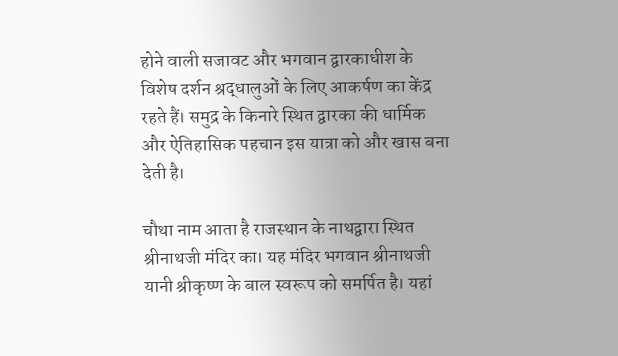होने वाली सजावट और भगवान द्वारकाधीश के विशेष दर्शन श्रद्धालुओं के लिए आकर्षण का केंद्र रहते हैं। समुद्र के किनारे स्थित द्वारका की धार्मिक और ऐतिहासिक पहचान इस यात्रा को और खास बना देती है।

चौथा नाम आता है राजस्थान के नाथद्वारा स्थित श्रीनाथजी मंदिर का। यह मंदिर भगवान श्रीनाथजी यानी श्रीकृष्ण के बाल स्वरूप को समर्पित है। यहां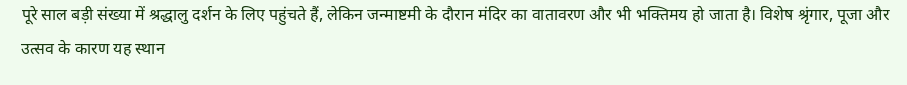पूरे साल बड़ी संख्या में श्रद्धालु दर्शन के लिए पहुंचते हैं, लेकिन जन्माष्टमी के दौरान मंदिर का वातावरण और भी भक्तिमय हो जाता है। विशेष श्रृंगार, पूजा और उत्सव के कारण यह स्थान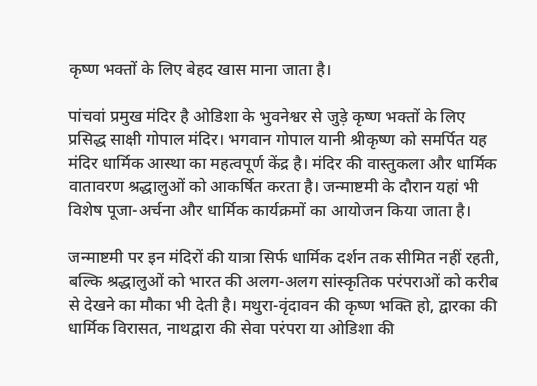कृष्ण भक्तों के लिए बेहद खास माना जाता है।

पांचवां प्रमुख मंदिर है ओडिशा के भुवनेश्वर से जुड़े कृष्ण भक्तों के लिए प्रसिद्ध साक्षी गोपाल मंदिर। भगवान गोपाल यानी श्रीकृष्ण को समर्पित यह मंदिर धार्मिक आस्था का महत्वपूर्ण केंद्र है। मंदिर की वास्तुकला और धार्मिक वातावरण श्रद्धालुओं को आकर्षित करता है। जन्माष्टमी के दौरान यहां भी विशेष पूजा-अर्चना और धार्मिक कार्यक्रमों का आयोजन किया जाता है।

जन्माष्टमी पर इन मंदिरों की यात्रा सिर्फ धार्मिक दर्शन तक सीमित नहीं रहती, बल्कि श्रद्धालुओं को भारत की अलग-अलग सांस्कृतिक परंपराओं को करीब से देखने का मौका भी देती है। मथुरा-वृंदावन की कृष्ण भक्ति हो, द्वारका की धार्मिक विरासत, नाथद्वारा की सेवा परंपरा या ओडिशा की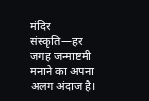मंदिर संस्कृति—हर जगह जन्माष्टमी मनाने का अपना अलग अंदाज है।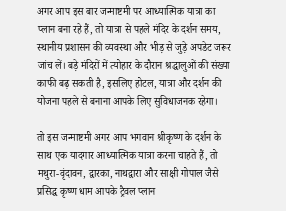अगर आप इस बार जन्माष्टमी पर आध्यात्मिक यात्रा का प्लान बना रहे हैं, तो यात्रा से पहले मंदिर के दर्शन समय, स्थानीय प्रशासन की व्यवस्था और भीड़ से जुड़े अपडेट जरूर जांच लें। बड़े मंदिरों में त्योहार के दौरान श्रद्धालुओं की संख्या काफी बढ़ सकती है, इसलिए होटल, यात्रा और दर्शन की योजना पहले से बनाना आपके लिए सुविधाजनक रहेगा।

तो इस जन्माष्टमी अगर आप भगवान श्रीकृष्ण के दर्शन के साथ एक यादगार आध्यात्मिक यात्रा करना चाहते हैं, तो मथुरा-वृंदावन, द्वारका, नाथद्वारा और साक्षी गोपाल जैसे प्रसिद्ध कृष्ण धाम आपके ट्रैवल प्लान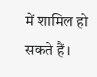में शामिल हो सकते हैं।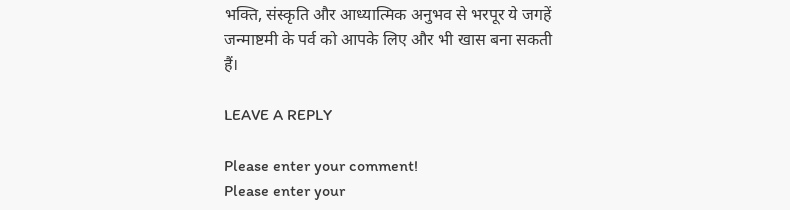भक्ति, संस्कृति और आध्यात्मिक अनुभव से भरपूर ये जगहें जन्माष्टमी के पर्व को आपके लिए और भी खास बना सकती हैं।

LEAVE A REPLY

Please enter your comment!
Please enter your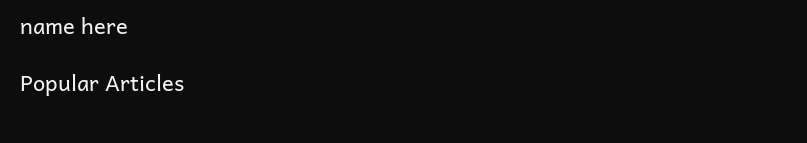name here

Popular Articles